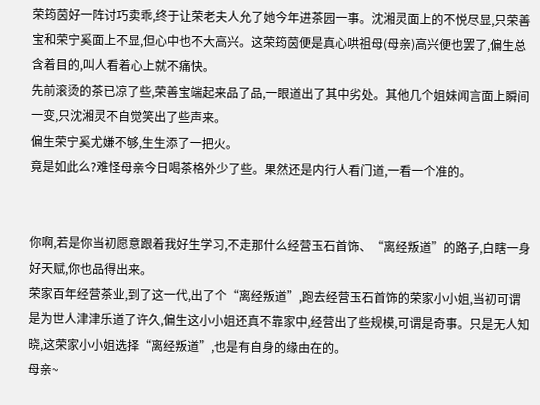荣筠茵好一阵讨巧卖乖,终于让荣老夫人允了她今年进茶园一事。沈湘灵面上的不悦尽显,只荣善宝和荣宁奚面上不显,但心中也不大高兴。这荣筠茵便是真心哄祖母(母亲)高兴便也罢了,偏生总含着目的,叫人看着心上就不痛快。
先前滚烫的茶已凉了些,荣善宝端起来品了品,一眼道出了其中劣处。其他几个姐妹闻言面上瞬间一变,只沈湘灵不自觉笑出了些声来。
偏生荣宁奚尤嫌不够,生生添了一把火。
竟是如此么?难怪母亲今日喝茶格外少了些。果然还是内行人看门道,一看一个准的。


你啊,若是你当初愿意跟着我好生学习,不走那什么经营玉石首饰、“离经叛道”的路子,白瞎一身好天赋,你也品得出来。
荣家百年经营茶业,到了这一代,出了个“离经叛道”,跑去经营玉石首饰的荣家小小姐,当初可谓是为世人津津乐道了许久,偏生这小小姐还真不靠家中,经营出了些规模,可谓是奇事。只是无人知晓,这荣家小小姐选择“离经叛道”,也是有自身的缘由在的。
母亲~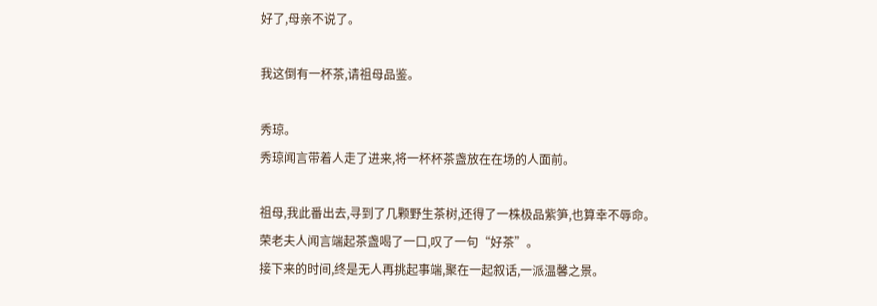好了,母亲不说了。

我这倒有一杯茶,请祖母品鉴。

秀琼。
秀琼闻言带着人走了进来,将一杯杯茶盏放在在场的人面前。

祖母,我此番出去,寻到了几颗野生茶树,还得了一株极品紫笋,也算幸不辱命。
荣老夫人闻言端起茶盏喝了一口,叹了一句“好茶”。
接下来的时间,终是无人再挑起事端,聚在一起叙话,一派温馨之景。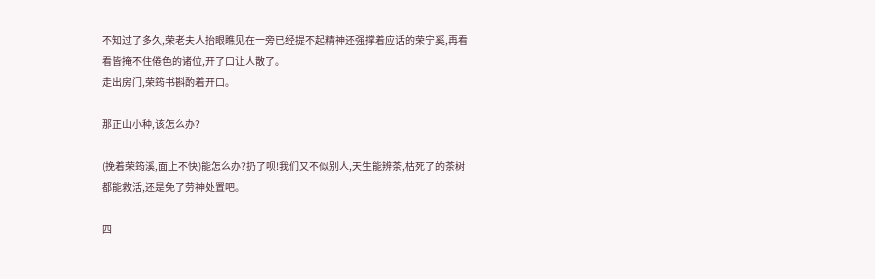不知过了多久,荣老夫人抬眼瞧见在一旁已经提不起精神还强撑着应话的荣宁奚,再看看皆掩不住倦色的诸位,开了口让人散了。
走出房门,荣筠书斟酌着开口。

那正山小种,该怎么办?

(挽着荣筠溪,面上不快)能怎么办?扔了呗!我们又不似别人,天生能辨茶,枯死了的茶树都能救活,还是免了劳神处置吧。

四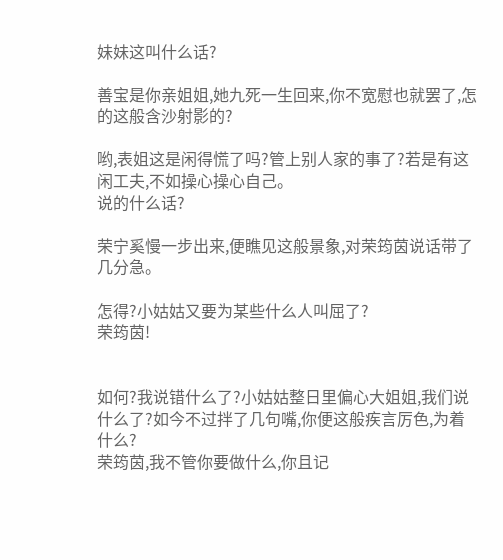妹妹这叫什么话?

善宝是你亲姐姐,她九死一生回来,你不宽慰也就罢了,怎的这般含沙射影的?

哟,表姐这是闲得慌了吗?管上别人家的事了?若是有这闲工夫,不如操心操心自己。
说的什么话?

荣宁奚慢一步出来,便瞧见这般景象,对荣筠茵说话带了几分急。

怎得?小姑姑又要为某些什么人叫屈了?
荣筠茵!


如何?我说错什么了?小姑姑整日里偏心大姐姐,我们说什么了?如今不过拌了几句嘴,你便这般疾言厉色,为着什么?
荣筠茵,我不管你要做什么,你且记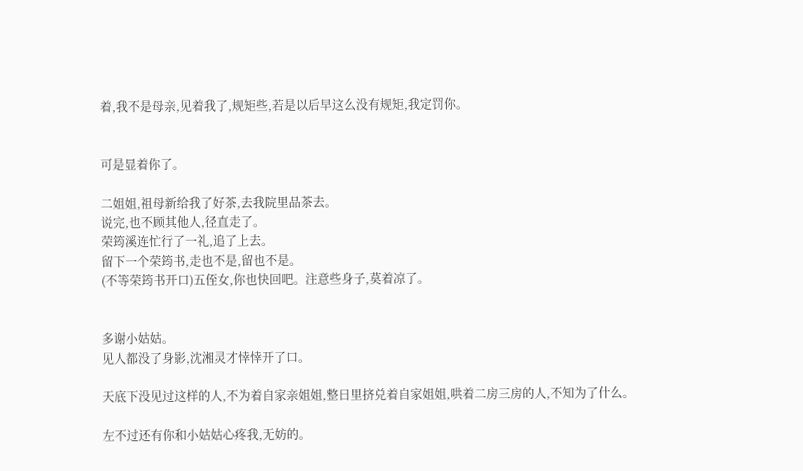着,我不是母亲,见着我了,规矩些,若是以后早这么没有规矩,我定罚你。


可是显着你了。

二姐姐,祖母新给我了好茶,去我院里品茶去。
说完,也不顾其他人,径直走了。
荣筠溪连忙行了一礼,追了上去。
留下一个荣筠书,走也不是,留也不是。
(不等荣筠书开口)五侄女,你也快回吧。注意些身子,莫着凉了。


多谢小姑姑。
见人都没了身影,沈湘灵才悻悻开了口。

天底下没见过这样的人,不为着自家亲姐姐,整日里挤兑着自家姐姐,哄着二房三房的人,不知为了什么。

左不过还有你和小姑姑心疼我,无妨的。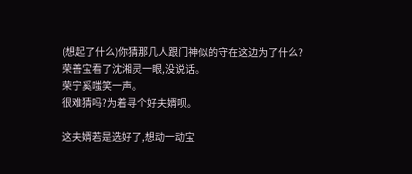(想起了什么)你猜那几人跟门神似的守在这边为了什么?
荣善宝看了沈湘灵一眼,没说话。
荣宁奚嗤笑一声。
很难猜吗?为着寻个好夫婿呗。

这夫婿若是选好了,想动一动宝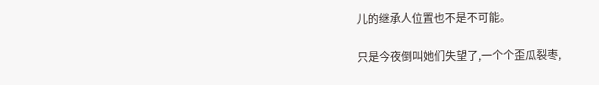儿的继承人位置也不是不可能。

只是今夜倒叫她们失望了,一个个歪瓜裂枣,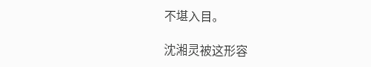不堪入目。

沈湘灵被这形容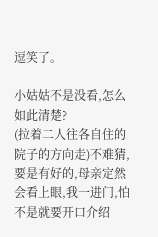逗笑了。

小姑姑不是没看,怎么如此清楚?
(拉着二人往各自住的院子的方向走)不难猜,要是有好的,母亲定然会看上眼,我一进门,怕不是就要开口介绍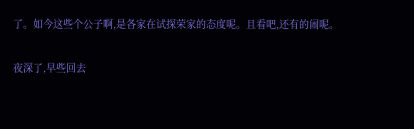了。如今这些个公子啊,是各家在试探荣家的态度呢。且看吧,还有的闹呢。

夜深了,早些回去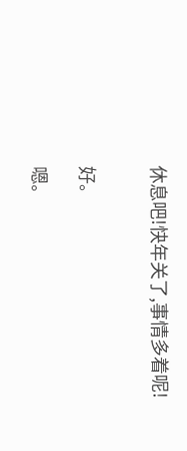休息吧!快年关了,事情多着呢!


好。

嗯。